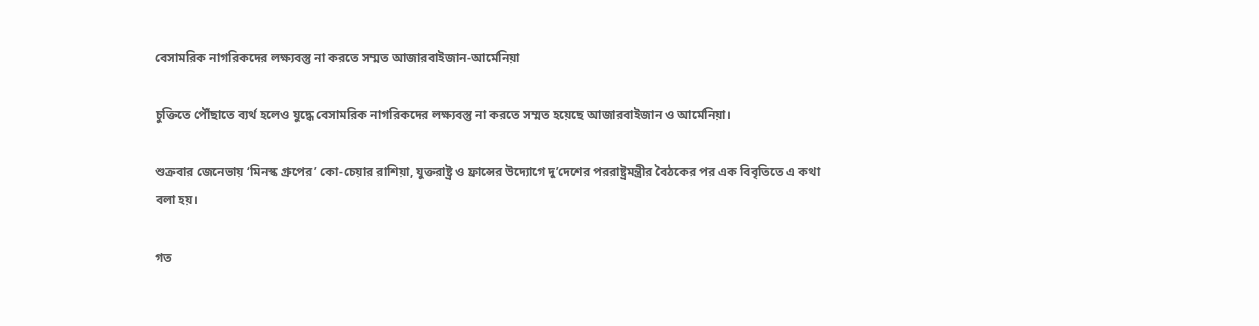বেসামরিক নাগরিকদের লক্ষ্যবস্তু না করতে সম্মত আজারবাইজান-আর্মেনিয়া

চুক্তিতে পৌঁছাতে ব্যর্থ হলেও যুদ্ধে বেসামরিক নাগরিকদের লক্ষ্যবস্তু না করতে সম্মত হয়েছে আজারবাইজান ও আর্মেনিয়া।

শুক্রবার জেনেভায় ‘মিনস্ক গ্রুপের’ কো-চেয়ার রাশিয়া, যুক্তরাষ্ট্র ও ফ্রান্সের উদ্যোগে দু’দেশের পররাষ্ট্রমন্ত্রীর বৈঠকের পর এক বিবৃতিতে এ কথা বলা হয়।

গত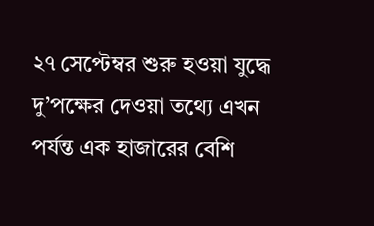২৭ সেপ্টেম্বর শুরু হওয়া যুদ্ধে দু’পক্ষের দেওয়া তথ্যে এখন পর্যন্ত এক হাজারের বেশি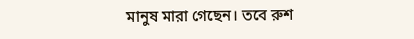মানুষ মারা গেছেন। তবে রুশ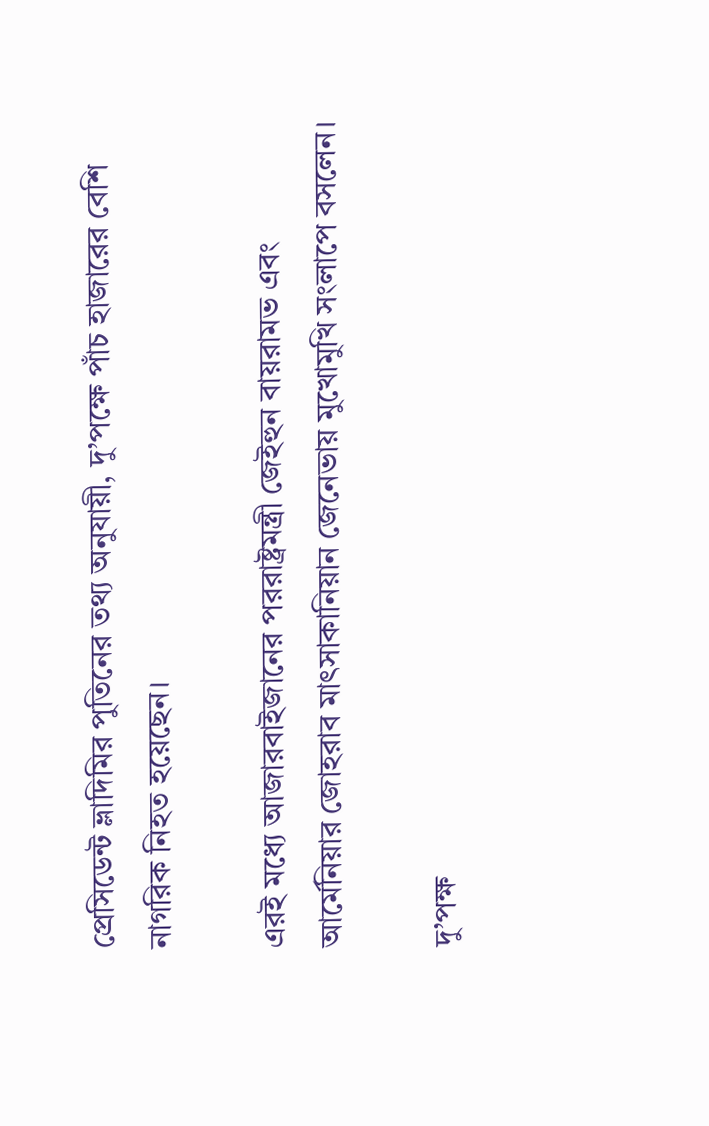প্রেসিডেন্ট ভ্লাদিমির পুতিনের তথ্য অনুযায়ী, দু’পক্ষে পাঁচ হাজারের বেশি নাগরিক নিহত হয়েছেন।

এরই মধ্যে আজারবাইজানের পররাষ্ট্রমন্ত্রী জেইহুন বায়রামভ এবং আর্মেনিয়ার জোহরাব মাৎসাকানিয়ান জেনেভায় মুখোমুখি সংলাপে বসলেন।

দু’পক্ষ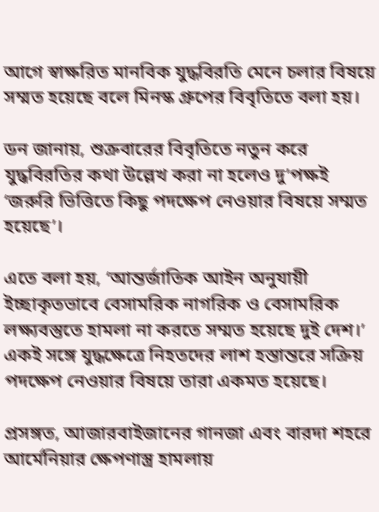আগে স্বাক্ষরিত মানবিক যুদ্ধবিরতি মেনে চলার বিষয়ে সম্মত হয়েছে বলে মিনস্ক গ্রুপের বিবৃতিতে বলা হয়।

ডন জানায়, শুক্রবারের বিবৃতিতে নতুন করে যুদ্ধবিরতির কথা উল্লেখ করা না হলেও দু’পক্ষই  ‘জরুরি ভিত্তিতে কিছু পদক্ষেপ নেওয়ার বিষয়ে সম্মত হয়েছে’।

এতে বলা হয়, ‘আন্তর্জাতিক আইন অনুযায়ী ইচ্ছাকৃতভাবে বেসামরিক নাগরিক ও বেসামরিক লক্ষ্যবস্তুতে হামলা না করতে সম্মত হয়েছে দুই দেশ।’ একই সঙ্গে যুদ্ধক্ষেত্রে নিহতদের লাশ হস্তান্তরে সক্রিয় পদক্ষেপ নেওয়ার বিষয়ে তারা একমত হয়েছে।

প্রসঙ্গত, আজারবাইজানের গানজা এবং বারদা শহরে আর্মেনিয়ার ক্ষেপণাস্ত্র হামলায়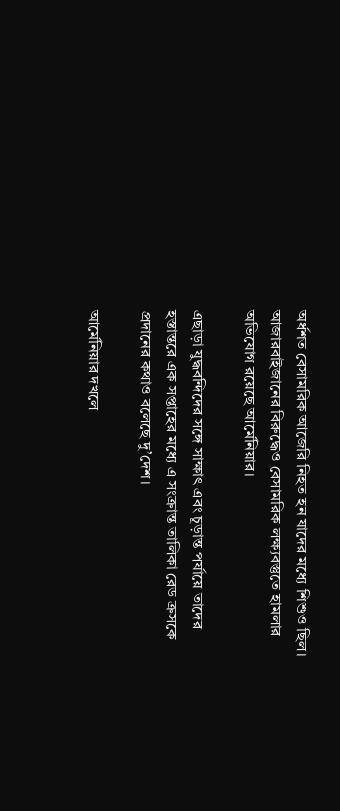অর্ধশত বেসামরিক আজেরি নিহত হন যাদের মধ্যে শিশুও ছিল। আজারবাইজানের বিরুদ্ধেও বেসামরিক লক্ষ্যবস্তুতে হামলার অভিযোগ রয়েছে আর্মেনিয়ার।

এছাড়া যুদ্ধবন্দিদের সঙ্গে সাক্ষাৎ এবং চূড়ান্ত পর্যায়ে তাদের হস্তান্তরে এক সপ্তাহের মধ্যে এ সংক্রান্ত তালিকা রেড ক্রসকে প্রদানের কথাও বলেছে দু’দেশ।

আর্মেনিয়ার দখলে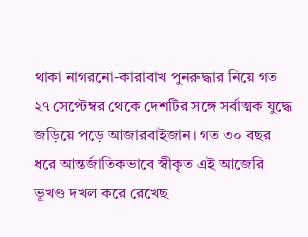থাকা নাগরনো-কারাবাখ পুনরুদ্ধার নিয়ে গত ২৭ সেপ্টেম্বর থেকে দেশটির সঙ্গে সর্বাত্মক যুদ্ধে জড়িয়ে পড়ে আজারবাইজান। গত ৩০ বছর ধরে আন্তর্জাতিকভাবে স্বীকৃত এই আজেরি ভূখণ্ড দখল করে রেখেছ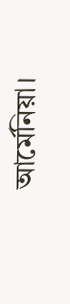আর্মেনিয়া।